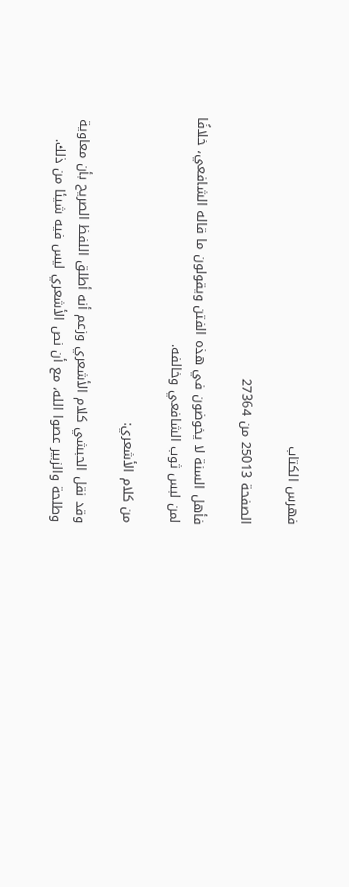فهرس الكتاب

الصفحة 25013 من 27364

فأهل السنة لا يخوضون في هذه الفتن ويقولون ما قاله الشافعي، خلافًا لمن لبس ثوب الشافعي وخالفه.

من كلام الأشعري:

وقد نقل الحبشي كلام الأشعري وزعم أنه أطلق اللفظ الصريح بأن معاوية وطلحة والزبير عصوا الله، مع أن نص الأشعري ليس فيه شيئا من ذلك.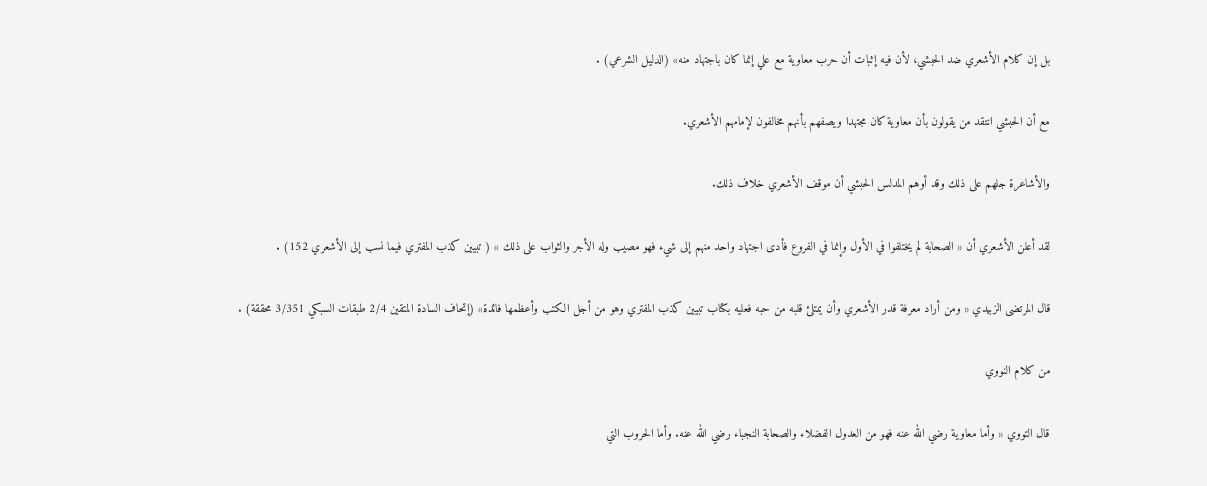بل إن كلام الأشعري ضد الحبشي، لأن فيه إثبات أن حرب معاوية مع علي إنما كان باجتهاد منه» (الدليل الشرعي) .

مع أن الحبشي انتقد من يقولون بأن معاوية كان مجتهدا ويصفهم بأنهم مخالفون لإمامهم الأشعري.

والأشاعرة جلهم على ذلك وقد أوهم المدلس الحبشي أن موقف الأشعري خلاف ذلك.

لقد أعلن الأشعري أن « الصحابة لم يختلفوا في الأول وإنما في الفروع فأدى اجتهاد واحد منهم إلى شيء فهو مصيب وله الأجر والثواب على ذلك » ( تبيين كذب المفتري فيما نسب إلى الأشعري 152) .

قال المرتضى الزبيدي « ومن أراد معرفة قدر الأشعري وأن يمتلئ قلبه من حبه فعليه بكتاب تبيين كذب المفتري وهو من أجل الكتب وأعظمها فائدة» (إتحاف السادة المتقين 2/4 طبقات السبكي 3/351 محققة) .

من كلام النووي

قال التووي « وأما معاوية رضي الله عنه فهو من العدول الفضلاء والصحابة النجباء رضي الله عنه. وأما الحروب التي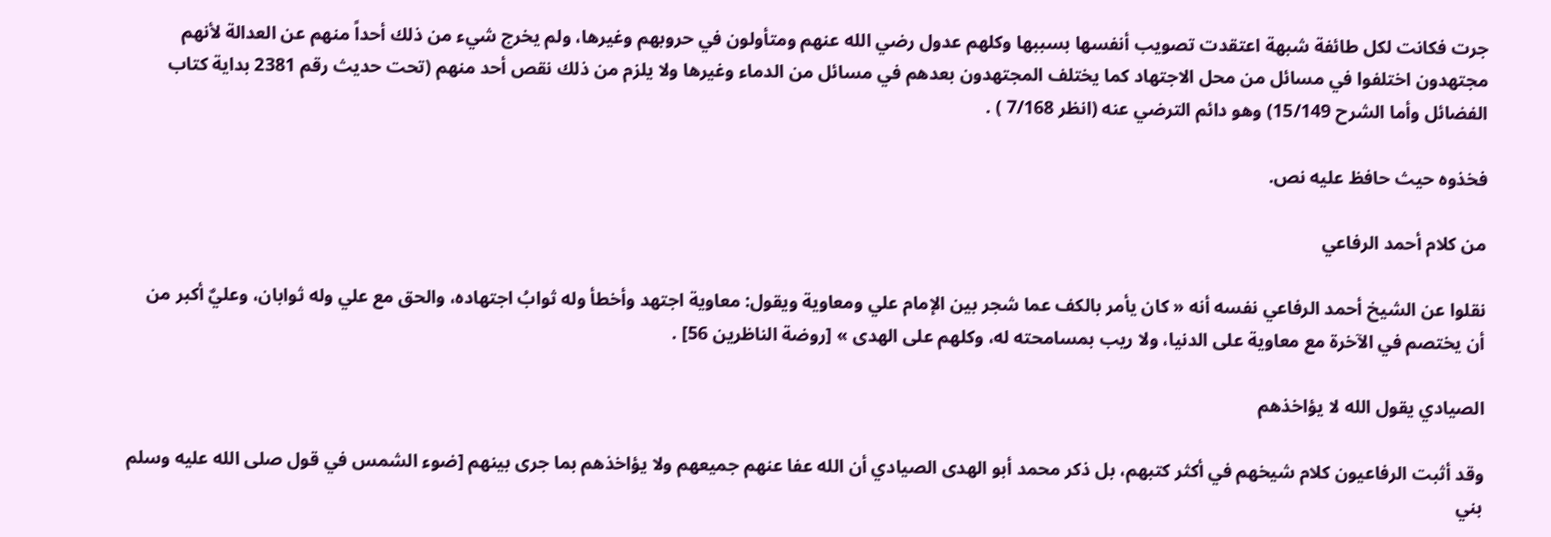جرت فكانت لكل طائفة شبهة اعتقدت تصويب أنفسها بسببها وكلهم عدول رضي الله عنهم ومتأولون في حروبهم وغيرها، ولم يخرج شيء من ذلك أحداً منهم عن العدالة لأنهم مجتهدون اختلفوا في مسائل من محل الاجتهاد كما يختلف المجتهدون بعدهم في مسائل من الدماء وغيرها ولا يلزم من ذلك نقص أحد منهم (تحت حديث رقم 2381 بداية كتاب الفضائل وأما الشرح 15/149) وهو دائم الترضي عنه (انظر 7/168 ) .

فخذوه حيث حافظ عليه نص.

من كلام أحمد الرفاعي

نقلوا عن الشيخ أحمد الرفاعي نفسه أنه « كان يأمر بالكف عما شجر بين الإمام علي ومعاوية ويقول: معاوية اجتهد وأخطأ وله ثوابُ اجتهاده، والحق مع علي وله ثوابان، وعليٌ أكبر من أن يختصم في الآخرة مع معاوية على الدنيا، ولا ريب بمسامحته له، وكلهم على الهدى » [روضة الناظرين 56] .

الصيادي يقول الله لا يؤاخذهم

وقد أثبت الرفاعيون كلام شيخهم في أكثر كتبهم، بل ذكر محمد أبو الهدى الصيادي أن الله عفا عنهم جميعهم ولا يؤاخذهم بما جرى بينهم [ضوء الشمس في قول صلى الله عليه وسلم بني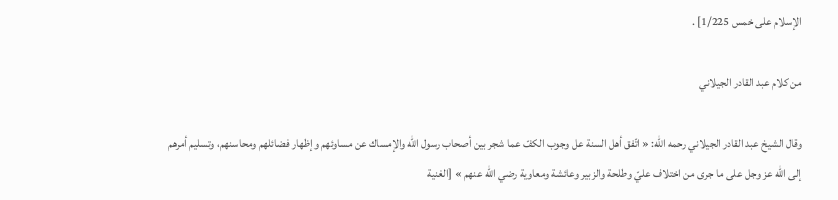الإسلام على خمس 1/225] .

من كلام عبد القادر الجيلاني

وقال الشيخ عبد القادر الجيلاني رحمه الله: « اتّفق أهل السنة عل وجوب الكفّ عما شجر بين أصحاب رسول الله والإمساك عن مساوئهم وإظهار فضائلهم ومحاسنهم، وتسليم أمرهم إلى الله عز وجل على ما جرى من اختلاف عليّ وطلحة والزبير وعائشة ومعاوية رضي الله عنهم » [الغنية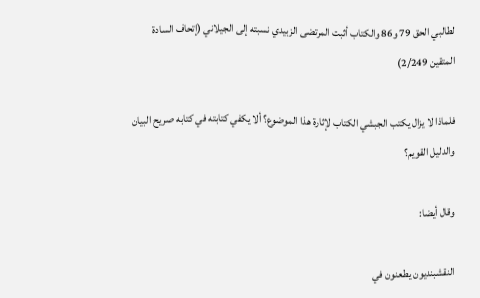لطالبي الحق 79 و86 والكتاب أثبت المرتضى الزبيدي نسبته إلى الجيلاني (إتحاف السادة المتقين 2/249)

فلماذا لا يزال يكتب الجبشي الكتاب لإثارة هذا الموضوع؟ ألا يكفي كتابته في كتابه صريح البيان والدليل القويم؟

وقال أيضا:

النقشبنديون يطعنون في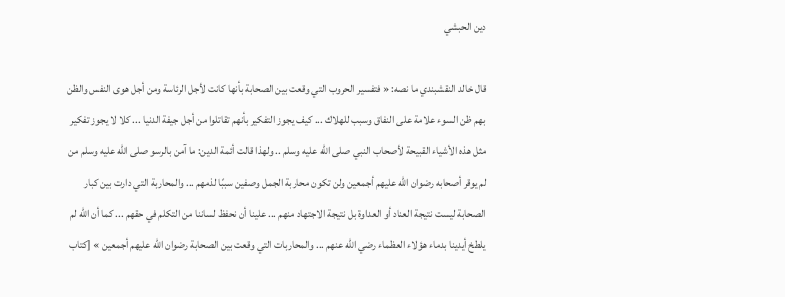دين الحبشي

قال خالد النقشبندي ما نصه: « فتفسير الحروب التي وقعت بين الصحابة بأنها كانت لأجل الرئاسة ومن أجل هوى النفس والظن بهم ظن السوء علامة على النفاق وسبب للهلاك ... كيف يجوز التفكير بأنهم تقاتلوا من أجل جيفة الدنيا ... كلا لا يجوز تفكير مثل هذه الأشياء القبيحة لأصحاب النبي صلى الله عليه وسلم .. ولهذا قالت أئمة الدين: ما آمن بالرسو صلى الله عليه وسلم من لم يوقر أصحابه رضوان الله عليهم أجمعين ولن تكون محاربة الجمل وصفين سببًا لذمهم ... والمحاربة التي دارت بين كبار الصحابة ليست نتيجة العناد أو العداوة بل نتيجة الاجتهاد منهم ... علينا أن نحفظ لساننا من التكلم في حقهم ... كما أن الله لم يلطخ أيدينا بدماء هؤلاء العظماء رضي الله عنهم ... والمحاربات التي وقعت بين الصحابة رضوان الله عليهم أجمعين » [كتاب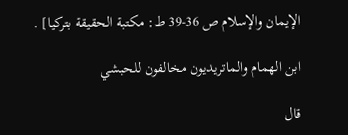الإيمان والإسلام ص 36-39 ط: مكتبة الحقيقة بتركيا] .

ابن الهمام والماتريديون مخالفون للحبشي

قال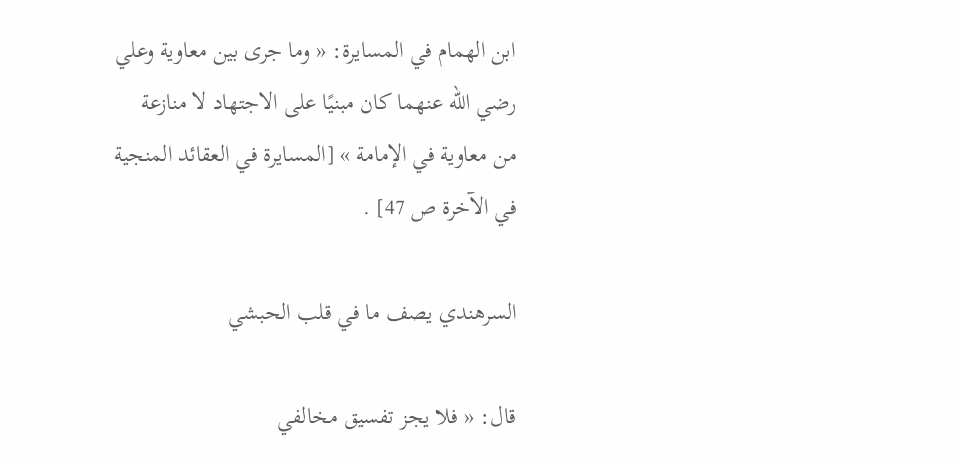ابن الهمام في المسايرة: « وما جرى بين معاوية وعلي رضي الله عنهما كان مبنيًا على الاجتهاد لا منازعة من معاوية في الإمامة » [المسايرة في العقائد المنجية في الآخرة ص 47] .

السرهندي يصف ما في قلب الحبشي

قال: « فلا يجز تفسيق مخالفي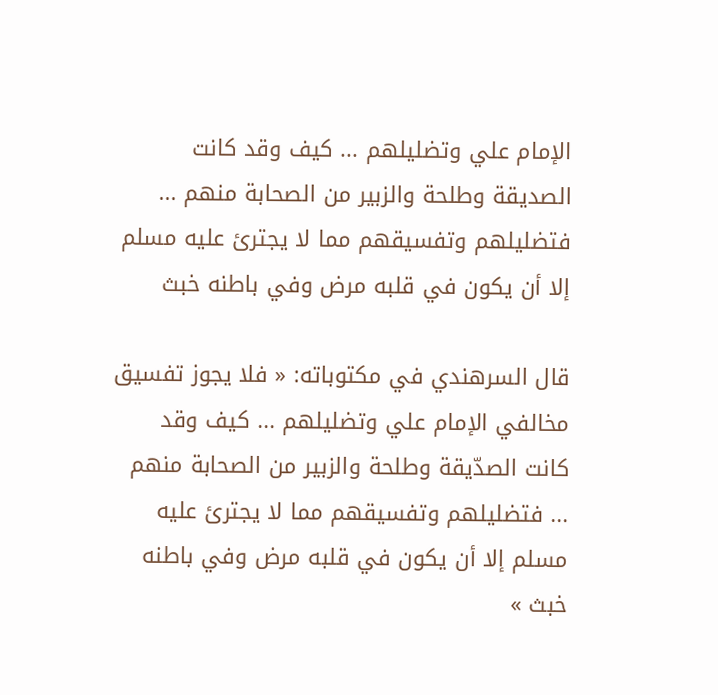الإمام علي وتضليلهم ... كيف وقد كانت الصديقة وطلحة والزبير من الصحابة منهم ... فتضليلهم وتفسيقهم مما لا يجترئ عليه مسلم إلا أن يكون في قلبه مرض وفي باطنه خبث

قال السرهندي في مكتوباته: « فلا يجوز تفسيق مخالفي الإمام علي وتضليلهم ... كيف وقد كانت الصدّيقة وطلحة والزبير من الصحابة منهم ... فتضليلهم وتفسيقهم مما لا يجترئ عليه مسلم إلا أن يكون في قلبه مرض وفي باطنه خبث »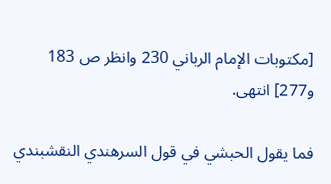[مكتوبات الإمام الرباني 230 وانظر ص 183 و277] انتهى.

فما يقول الحبشي في قول السرهندي النقشبندي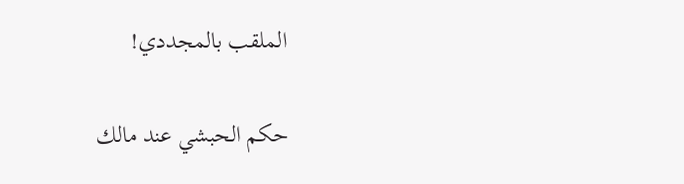الملقب بالمجددي!

حكم الحبشي عند مالك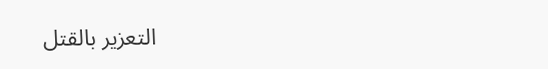التعزير بالقتل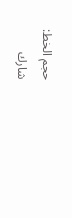حجم الخط:
شارك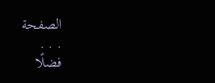الصفحة
. . .
فضلًا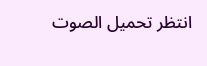انتظر تحميل الصوت